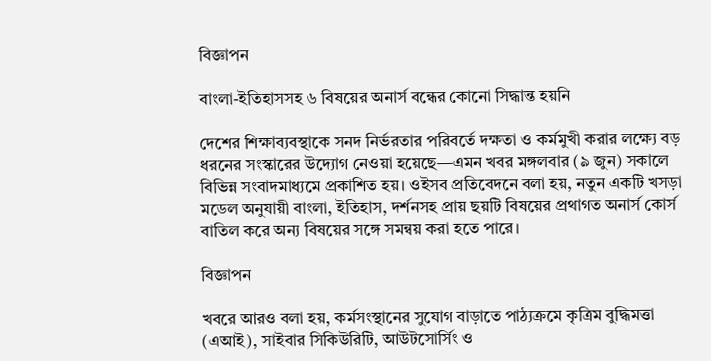বিজ্ঞাপন

বাংলা-ইতিহাসসহ ৬ বিষয়ের অনার্স বন্ধের কোনো সিদ্ধান্ত হয়নি

দেশের শিক্ষাব্যবস্থাকে সনদ নির্ভরতার পরিবর্তে দক্ষতা ও কর্মমুখী করার লক্ষ্যে বড় ধরনের সংস্কারের উদ্যোগ নেওয়া হয়েছে—এমন খবর মঙ্গলবার (৯ জুন) সকালে বিভিন্ন সংবাদমাধ্যমে প্রকাশিত হয়। ওইসব প্রতিবেদনে বলা হয়, নতুন একটি খসড়া মডেল অনুযায়ী বাংলা, ইতিহাস, দর্শনসহ প্রায় ছয়টি বিষয়ের প্রথাগত অনার্স কোর্স বাতিল করে অন্য বিষয়ের সঙ্গে সমন্বয় করা হতে পারে।

বিজ্ঞাপন

খবরে আরও বলা হয়, কর্মসংস্থানের সুযোগ বাড়াতে পাঠ্যক্রমে কৃত্রিম বুদ্ধিমত্তা (এআই), সাইবার সিকিউরিটি, আউটসোর্সিং ও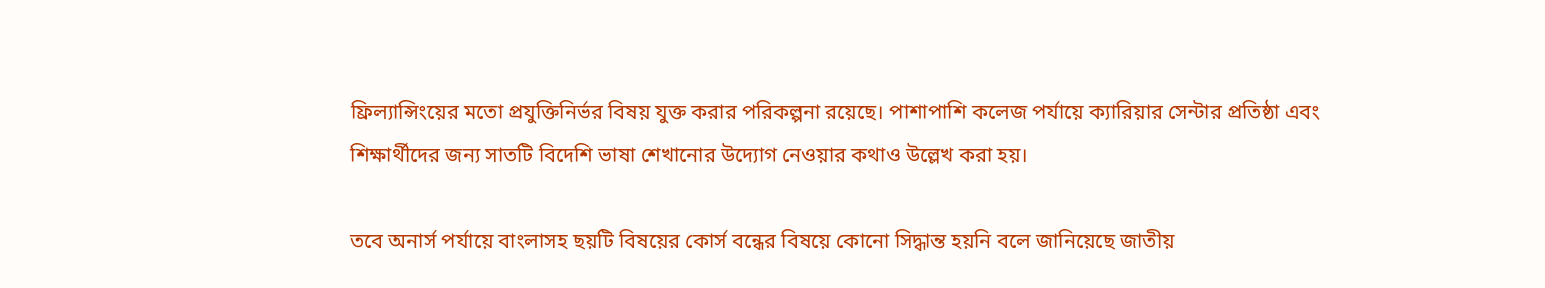ফ্রিল্যান্সিংয়ের মতো প্রযুক্তিনির্ভর বিষয় যুক্ত করার পরিকল্পনা রয়েছে। পাশাপাশি কলেজ পর্যায়ে ক্যারিয়ার সেন্টার প্রতিষ্ঠা এবং শিক্ষার্থীদের জন্য সাতটি বিদেশি ভাষা শেখানোর উদ্যোগ নেওয়ার কথাও উল্লেখ করা হয়।

তবে অনার্স পর্যায়ে বাংলাসহ ছয়টি বিষয়ের কোর্স বন্ধের বিষয়ে কোনো সিদ্ধান্ত হয়নি বলে জানিয়েছে জাতীয়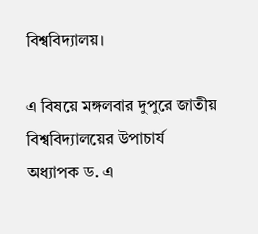বিশ্ববিদ্যালয়।

এ বিষয়ে মঙ্গলবার দুপুরে জাতীয় বিশ্ববিদ্যালয়ের উপাচার্য অধ্যাপক ড. এ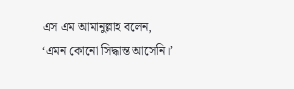এস এম আমানুল্লাহ বলেন, ‘এমন কোনো সিদ্ধান্ত আসেনি।’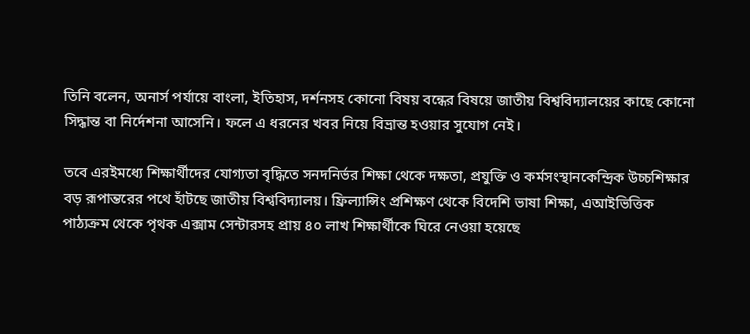তিনি বলেন, অনার্স পর্যায়ে বাংলা, ইতিহাস, দর্শনসহ কোনো বিষয় বন্ধের বিষয়ে জাতীয় বিশ্ববিদ্যালয়ের কাছে কোনো সিদ্ধান্ত বা নির্দেশনা আসেনি। ফলে এ ধরনের খবর নিয়ে বিভ্রান্ত হওয়ার সুযোগ নেই।

তবে এরইমধ্যে শিক্ষার্থীদের যোগ্যতা বৃদ্ধিতে সনদনির্ভর শিক্ষা থেকে দক্ষতা, প্রযুক্তি ও কর্মসংস্থানকেন্দ্রিক উচ্চশিক্ষার বড় রূপান্তরের পথে হাঁটছে জাতীয় বিশ্ববিদ্যালয়। ফ্রিল্যান্সিং প্রশিক্ষণ থেকে বিদেশি ভাষা শিক্ষা, এআইভিত্তিক পাঠ্যক্রম থেকে পৃথক এক্সাম সেন্টারসহ প্রায় ৪০ লাখ শিক্ষার্থীকে ঘিরে নেওয়া হয়েছে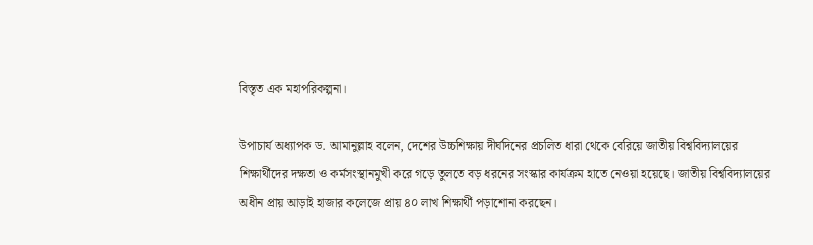বিস্তৃত এক মহাপরিকল্পনা।

উপাচার্য অধ্যাপক ড. আমানুল্লাহ বলেন, দেশের উচ্চশিক্ষায় দীর্ঘদিনের প্রচলিত ধারা থেকে বেরিয়ে জাতীয় বিশ্ববিদ্যালয়ের শিক্ষার্থীদের দক্ষতা ও কর্মসংস্থানমুখী করে গড়ে তুলতে বড় ধরনের সংস্কার কার্যক্রম হাতে নেওয়া হয়েছে। জাতীয় বিশ্ববিদ্যালয়ের অধীন প্রায় আড়াই হাজার কলেজে প্রায় ৪০ লাখ শিক্ষার্থী পড়াশোনা করছেন।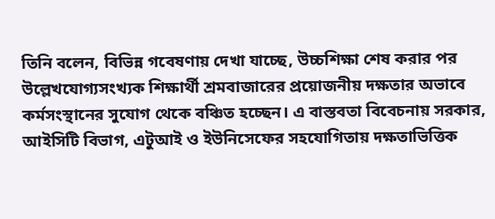তিনি বলেন, বিভিন্ন গবেষণায় দেখা যাচ্ছে, উচ্চশিক্ষা শেষ করার পর উল্লেখযোগ্যসংখ্যক শিক্ষার্থী শ্রমবাজারের প্রয়োজনীয় দক্ষতার অভাবে কর্মসংস্থানের সুযোগ থেকে বঞ্চিত হচ্ছেন। এ বাস্তবতা বিবেচনায় সরকার, আইসিটি বিভাগ, এটুআই ও ইউনিসেফের সহযোগিতায় দক্ষতাভিত্তিক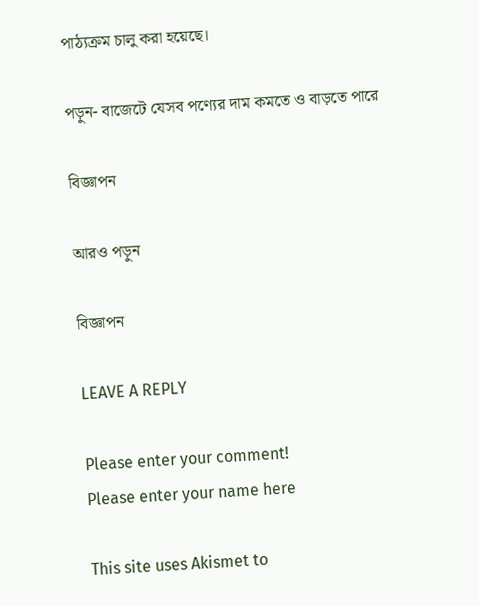পাঠ্যক্রম চালু করা হয়েছে।

পড়ুন- বাজেটে যেসব পণ্যের দাম কমতে ও বাড়তে পারে

বিজ্ঞাপন

আরও পড়ুন

বিজ্ঞাপন

LEAVE A REPLY

Please enter your comment!
Please enter your name here

This site uses Akismet to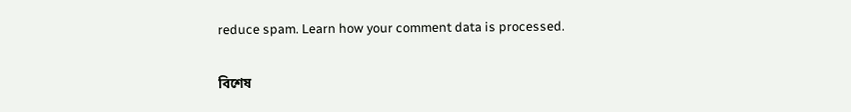reduce spam. Learn how your comment data is processed.

বিশেষ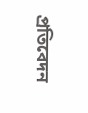প্রতিবেদন